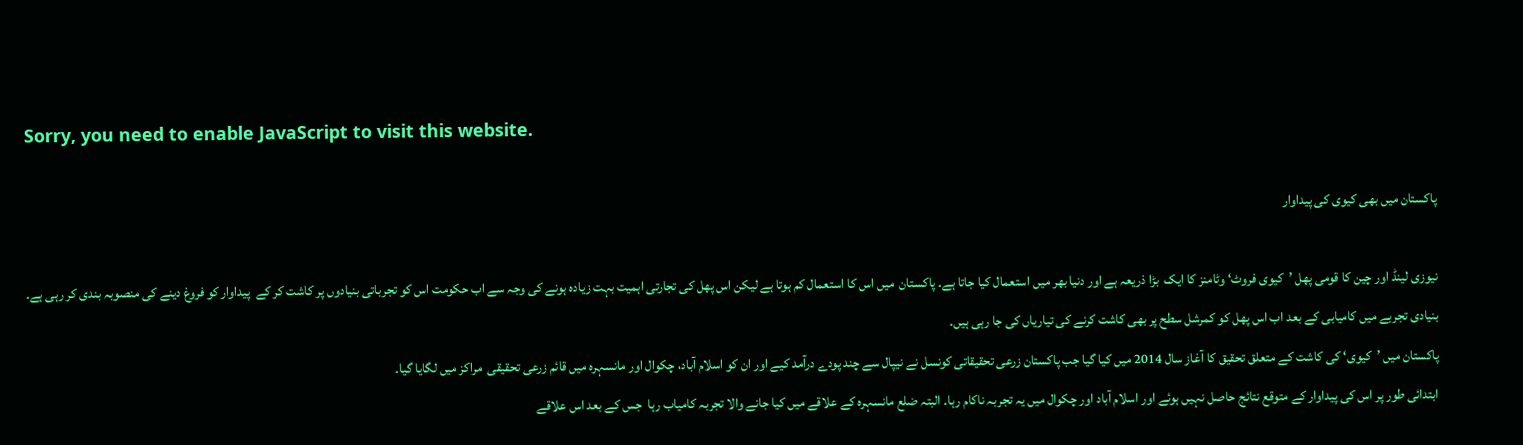Sorry, you need to enable JavaScript to visit this website.

پاکستان میں بھی کیوی کی پیداوار

نیوزی لینڈ اور چین کا قومی پھل ’کیوی فروٹ‘ وٹامنز کا ایک  بڑا ذریعہ ہے اور دنیا بھر میں استعمال کیا جاتا ہے۔ پاکستان  میں اس کا استعمال کم ہوتا ہے لیکن اس پھل کی تجارتی اہمیت بہت زیادہ ہونے کی وجہ سے اب حکومت اس کو تجرباتی بنیادوں پر کاشت کر کے  پیداوار کو فروغ دینے کی منصوبہ بندی کر رہی ہے۔
بنیادی تجربے میں کامیابی کے بعد اب اس پھل کو کمرشل سطح پر بھی کاشت کرنے کی تیاریاں کی جا رہی ہیں۔
پاکستان میں ’کیوی‘ کی کاشت کے متعلق تحقیق کا آغاز سال 2014 میں کیا گیا جب پاکستان زرعی تحقیقاتی کونسل نے نیپال سے چند پودے درآمد کیے اور ان کو اسلام آباد، چکوال اور مانسہرہ میں قائم زرعی تحقیقی  مراکز میں لگایا گیا۔
ابتدائی طور پر اس کی پیداوار کے متوقع نتائج حاصل نہیں ہوئے اور اسلام آباد اور چکوال میں یہ تجربہ ناکام رہا۔ البتہ ضلع مانسہرہ کے علاقے میں کیا جانے والا تجربہ کامیاب رہا  جس کے بعد اس علاقے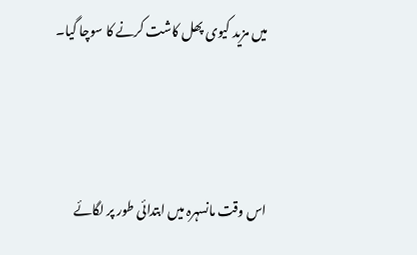میں مزید کیوی پھل کاشت کرنے کا سوچا گیا۔



اس وقت مانسہرہ میں ابتدائی طور پر لگائے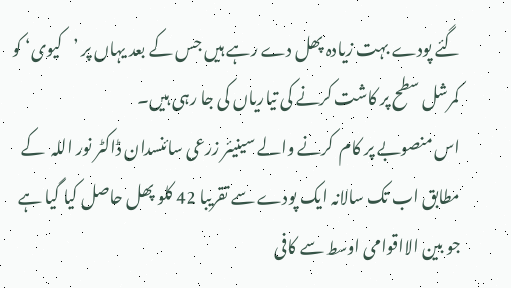گئے پودے بہت زیادہ پھل دے رہے ہیں جس کے بعد یہاں پر ’کیوی‘ کو کمرشل سطح پر کاشت کرنے کی تیاریاں کی جا رہی ہیں۔
اس منصوبے پر کام  کرنے والے سینیئر زرعی سائنسدان ڈاکٹر نور اللہ  کے مطابق اب تک سالانہ ایک پودے سے تقریبا 42 کلو پھل حاصل کیا گیا ہے جو بین الااقوامی اوسط سے کافی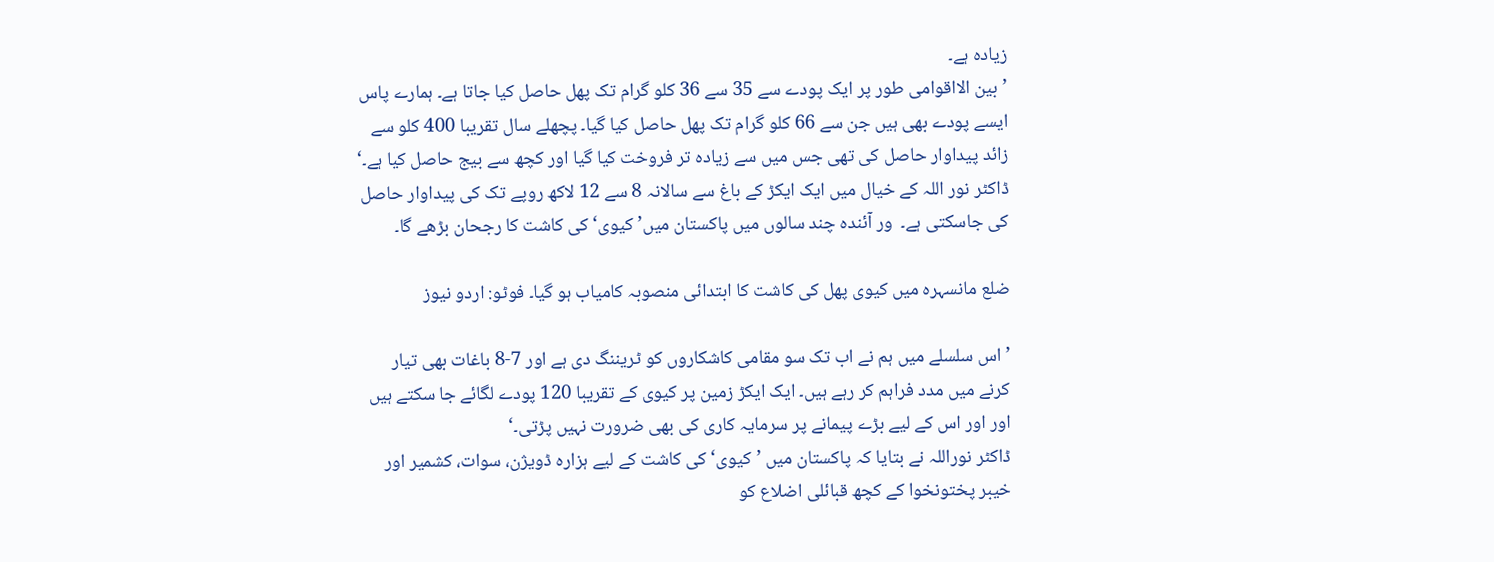زیادہ ہے۔
’بین الااقوامی طور پر ایک پودے سے 35 سے 36 کلو گرام تک پھل حاصل کیا جاتا ہے۔ ہمارے پاس ایسے پودے بھی ہیں جن سے 66 کلو گرام تک پھل حاصل کیا گیا۔ پچھلے سال تقریبا 400 کلو سے زائد پیداوار حاصل کی تھی جس میں سے زیادہ تر فروخت کیا گیا اور کچھ سے بیج حاصل کیا ہے۔‘
ڈاکٹر نور اللہ کے خیال میں ایک ایکڑ کے باغ سے سالانہ 8 سے 12 لاکھ روپے تک کی پیداوار حاصل کی جاسکتی ہے۔  ور آئندہ چند سالوں میں پاکستان میں’کیوی‘ کی کاشت کا رجحان بڑھے گا۔

ضلع مانسہرہ میں کیوی پھل کی کاشت کا ابتدائی منصوبہ کامیاب ہو گیا۔ فوٹو: اردو نیوز

’اس سلسلے میں ہم نے اب تک سو مقامی کاشکاروں کو ٹریننگ دی ہے اور 7-8 باغات بھی تیار کرنے میں مدد فراہم کر رہے ہیں۔ ایک ایکڑ زمین پر کیوی کے تقریبا 120 پودے لگائے جا سکتے ہیں اور اور اس کے لیے بڑے پیمانے پر سرمایہ کاری کی بھی ضرورت نہیں پڑتی۔‘
ڈاکٹر نوراللہ نے بتایا کہ پاکستان میں ’کیوی‘ کی کاشت کے لیے ہزارہ ڈویژن، سوات، کشمیر اور خیبر پختونخوا کے کچھ قبائلی اضلاع کو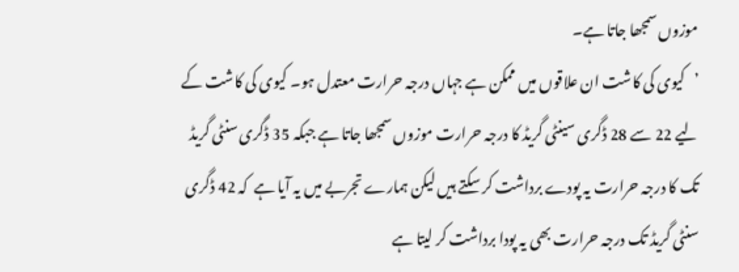موزوں سمجھا جاتا ہے۔
’کیوی کی کاشت ان علاقوں میں ممکن ہے جہاں درجہ حرارت معتدل ہو۔ کیوی کی کاشت کے لیے 22 سے 28 ڈگری سینٹی گریڈ کا درجہ حرارت موزوں سمجھا جاتا ہے جبکہ 35 ڈگری سنٹی گریڈ تک کا درجہ حرارت یہ پودے برداشت کر سکتے ہیں لیکن ہمارے تجربے میں یہ آیا ہے  کہ 42 ڈگری سنٹی گریڈ تک درجہ حرارت بھی یہ پودا برداشت کر لیتا ہے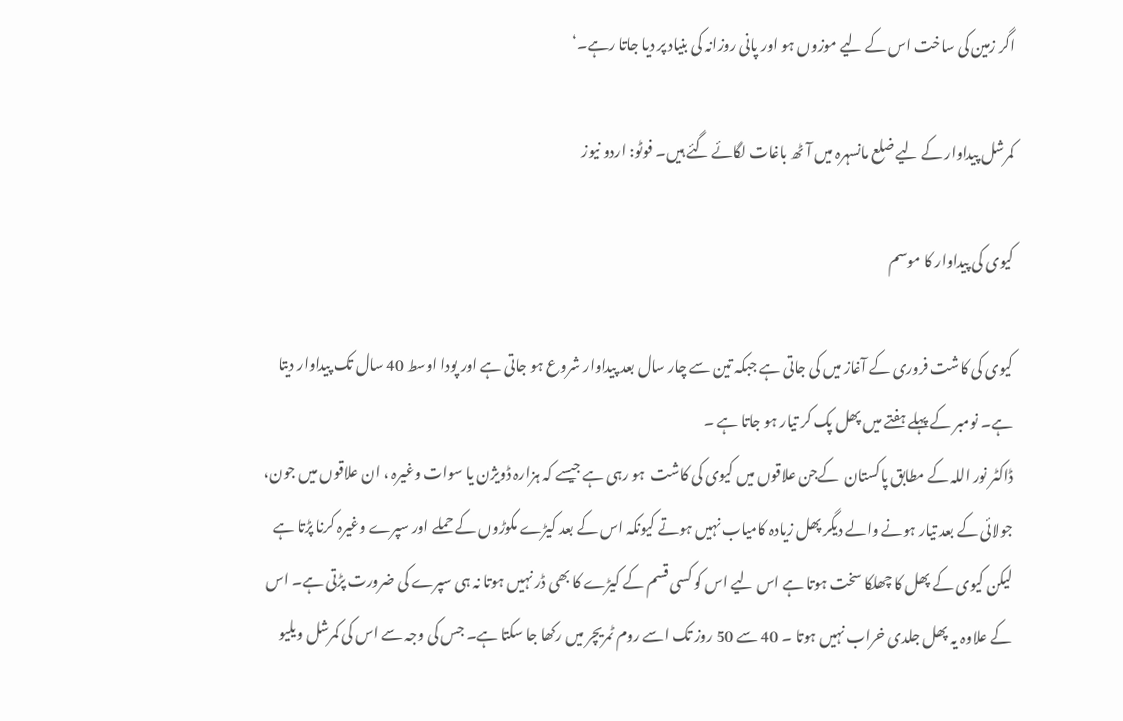اگر زمین کی ساخت اس کے لیے موزوں ہو اور پانی روزانہ کی بنیاد پر دیا جاتا رہے۔‘

کمرشل پیداوار کے لیے ضلع مانسہرہ میں آٹھ باغات لگائے گئے ہیں۔ فوٹو: اردو نیوز

کیوی کی پیداوار کا موسم

کیوی کی کاشت فروری کے آغاز میں کی جاتی ہے جبکہ تین سے چار سال بعد پیداوار شروع ہو جاتی ہے اور پودا اوسط 40 سال تک پیداوار دیتا ہے۔ نومبر کے پہلے ہفتے میں پھل پک کر تیار ہو جاتا ہے ۔
ڈاکٹر نور اللہ کے مطابق پاکستان  کےجن علاقوں میں کیوی کی کاشت  ہو رہی ہے جیسے کہ ہزارہ ڈویژن یا سوات وغیرہ ، ان علاقوں میں جون، جولائی کے بعد تیار ہونے والے دیگر پھل زیادہ کامیاب نہیں ہوتے کیونکہ اس کے بعد کیڑے مکوڑوں کے حملے اور سپرے وغیرہ کرنا پڑتا ہے لیکن کیوی کے پھل کا چھلکا سخت ہوتا ہے اس لیے اس کو کسی قسم کے کیڑے کا بھی ڈر نہیں ہوتا نہ ہی سپرے کی ضرورت پڑتی ہے۔ اس کے علاوہ یہ پھل جلدی خراب نہیں ہوتا ۔ 40 سے 50 روز تک اسے روم ٹمریچر میں رکھا جا سکتا ہے۔ جس کی وجہ سے اس کی کمرشل ویلیو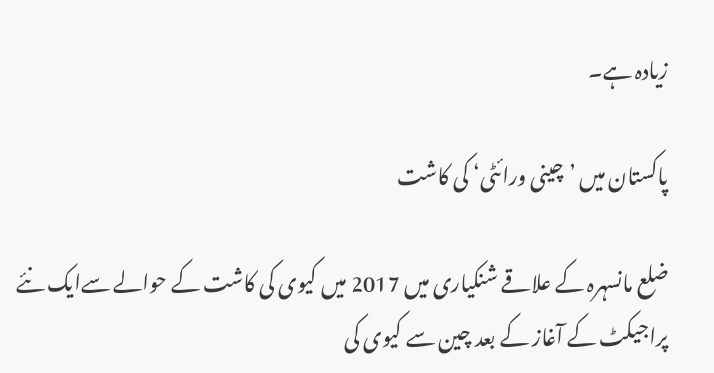زیادہ ہے۔

پاکستان میں ’چینی ورائٹی‘ کی کاشت

ضلع مانسہرہ کے علاقے شنکیاری میں 2017 میں کیوی کی کاشت کے حوالے سےایک نئے پراجیکٹ کے آغاز کے بعد چین سے کیوی کی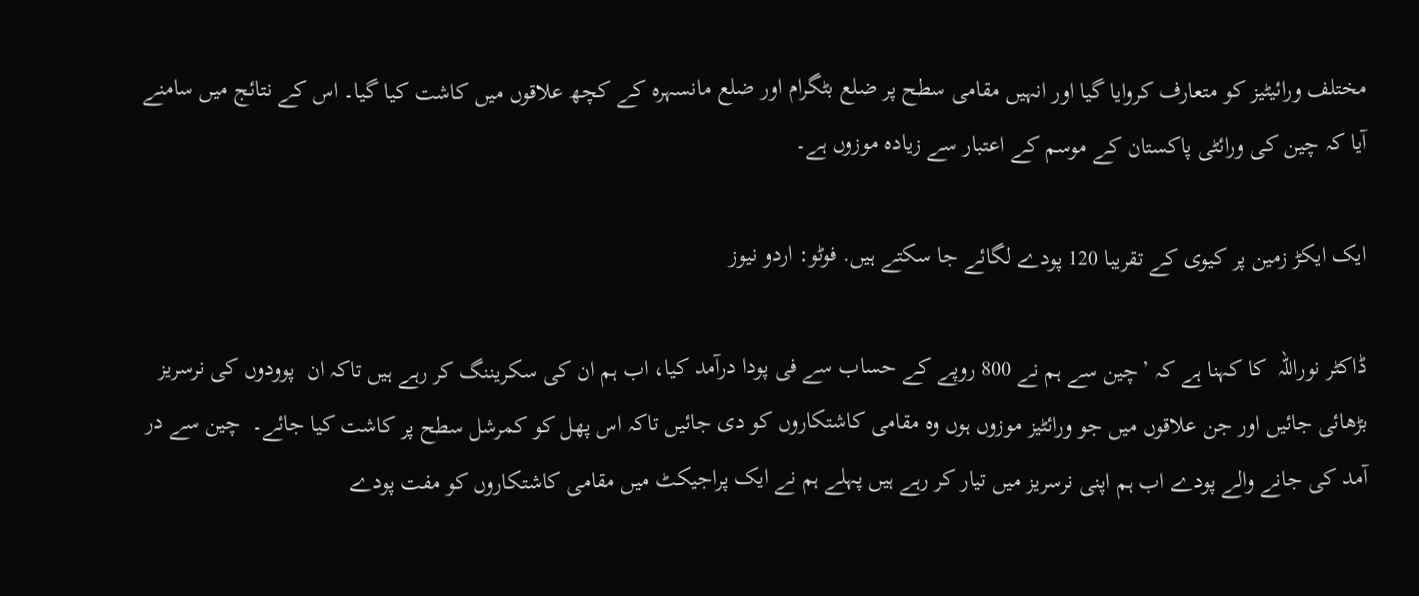مختلف ورائیٹیز کو متعارف کروایا گیا اور انہیں مقامی سطح پر ضلع بٹگرام اور ضلع مانسہرہ کے کچھ علاقوں میں کاشت کیا گیا۔ اس کے نتائج میں سامنے آیا کہ چین کی ورائٹی پاکستان کے موسم کے اعتبار سے زیادہ موزوں ہے۔

ایک ایکڑ زمین پر کیوی کے تقریبا 120 پودے لگائے جا سکتے ہیں. فوٹو: اردو نیوز

ڈاکٹر نوراللہ  کا کہنا ہے کہ ’چین سے ہم نے 800 روپے کے حساب سے فی پودا درآمد کیا، اب ہم ان کی سکریننگ کر رہے ہیں تاکہ ان  پوودوں کی نرسریز بڑھائی جائیں اور جن علاقوں میں جو ورائٹیز موزوں ہوں وہ مقامی کاشتکاروں کو دی جائیں تاکہ اس پھل کو کمرشل سطح پر کاشت کیا جائے۔  چین سے در آمد کی جانے والے پودے اب ہم اپنی نرسریز میں تیار کر رہے ہیں پہلے ہم نے ایک پراجیکٹ میں مقامی کاشتکاروں کو مفت پودے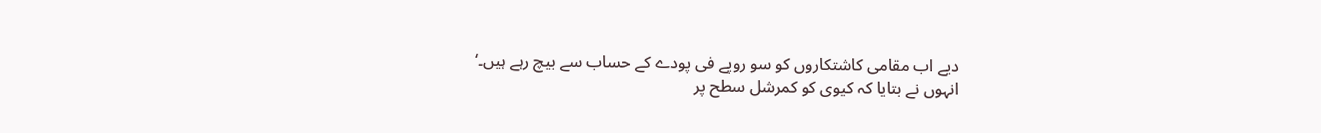دیے اب مقامی کاشتکاروں کو سو روپے فی پودے کے حساب سے بیچ رہے ہیں۔‘
انہوں نے بتایا کہ کیوی کو کمرشل سطح پر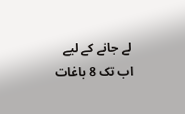لے جانے کے لیے اب تک 8 باغات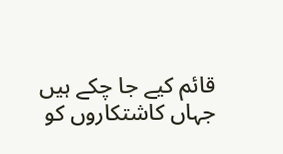قائم کیے جا چکے ہیں جہاں کاشتکاروں کو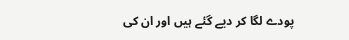پودے لگا کر دیے گئے ہیں اور ان کی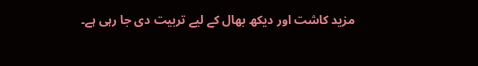مزید کاشت اور دیکھ بھال کے لیے تربیت دی جا رہی ہے۔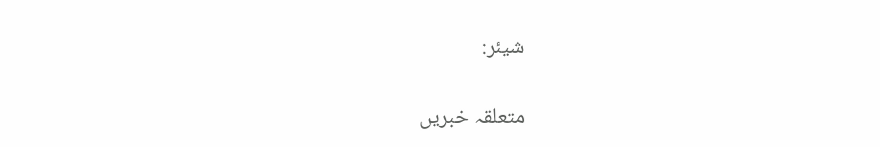شیئر:

متعلقہ خبریں